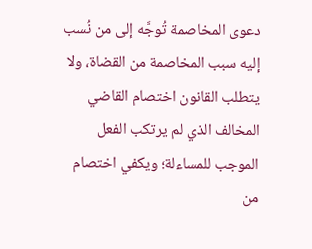دعوى المخاصمة تُوجَّه إلى من نُسب إليه سبب المخاصمة من القضاة، ولا يتطلب القانون اختصام القاضي المخالف الذي لم يرتكب الفعل الموجب للمساءلة؛ ويكفي اختصام من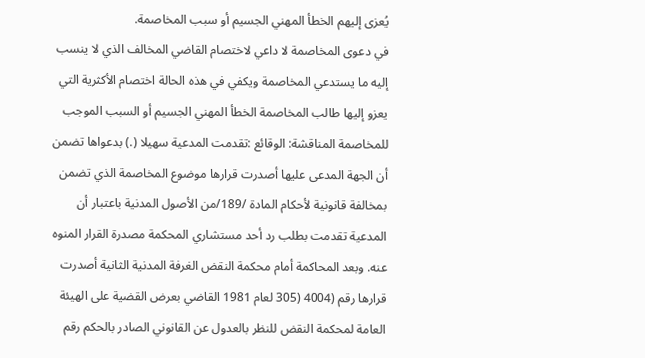يُعزى إليهم الخطأ المهني الجسيم أو سبب المخاصمة.
في دعوى المخاصمة لا داعي لاختصام القاضي المخالف الذي لا ينسب إليه ما يستدعي المخاصمة ويكفي في هذه الحالة اختصام الأكثرية التي يعزو إليها طالب المخاصمة الخطأ المهني الجسيم أو السبب الموجب للمخاصمة المناقشة: الوقائع :تقدمت المدعية سهيلا (.) بدعواها تضمن أن الجهة المدعى عليها أصدرت قرارها موضوع المخاصمة الذي تضمن بمخالفة قانونية لأحكام المادة /189/من الأصول المدنية باعتبار أن المدعية تقدمت بطلب رد أحد مستشاري المحكمة مصدرة القرار المنوه عنه. وبعد المحاكمة أمام محكمة النقض الغرفة المدنية الثانية أصدرت قرارها رقم (4004 (305 لعام 1981 القاضي بعرض القضية على الهيئة العامة لمحكمة النقض للنظر بالعدول عن القانوني الصادر بالحكم رقم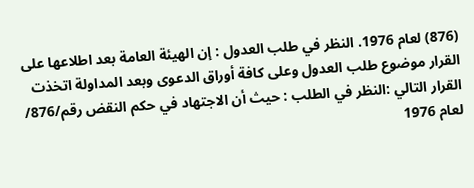(876) لعام 1976. النظر في طلب العدول : إن الهيئة العامة بعد اطلاعها على القرار موضوع طلب العدول وعلى كافة أوراق الدعوى وبعد المداولة اتخذت القرار التالي :النظر في الطلب : حيث أن الاجتهاد في حكم النقض رقم/876/ لعام 1976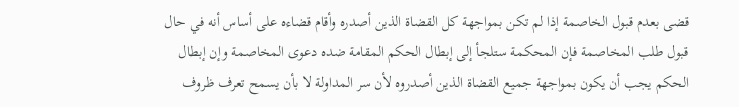قضى بعدم قبول الخاصمة إذا لم تكن بمواجهة كل القضاة الذين أصدره وأقام قضاءه على أساس أنه في حال قبول طلب المخاصمة فإن المحكمة ستلجأ إلى إبطال الحكم المقامة ضده دعوى المخاصمة وإن إبطال الحكم يجب أن يكون بمواجهة جميع القضاة الذين أصدروه لأن سر المداولة لا بأن يسمح تعرف ظروف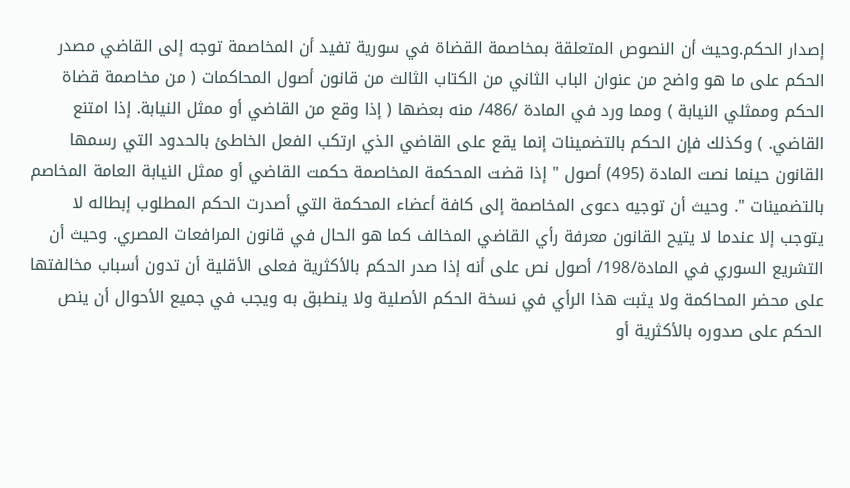إصدار الحكم.وحيث أن النصوص المتعلقة بمخاصمة القضاة في سورية تفيد أن المخاصمة توجه إلى القاضي مصدر الحكم على ما هو واضح من عنوان الباب الثاني من الكتاب الثالث من قانون أصول المحاكمات ( من مخاصمة قضاة الحكم وممثلي النيابة ) ومما ورد في المادة /486/ منه بعضها ( إذا وقع من القاضي أو ممثل النيابة. إذا امتنع القاضي. ) وكذلك فإن الحكم بالتضمينات إنما يقع على القاضي الذي ارتكب الفعل الخاطئ بالحدود التي رسمها القانون حينما نصت المادة (495) أصول " إذا قضت المحكمة المخاصمة حكمت القاضي أو ممثل النيابة العامة المخاصم بالتضمينات ". وحيث أن توجيه دعوى المخاصمة إلى كافة أعضاء المحكمة التي أصدرت الحكم المطلوب إبطاله لا يتوجب إلا عندما لا يتيح القانون معرفة رأي القاضي المخالف كما هو الحال في قانون المرافعات المصري. وحيث أن التشريع السوري في المادة/198/ أصول نص على أنه إذا صدر الحكم بالأكثرية فعلى الأقلية أن تدون أسباب مخالفتها على محضر المحاكمة ولا يثبت هذا الرأي في نسخة الحكم الأصلية ولا ينطبق به ويجب في جميع الأحوال أن ينص الحكم على صدوره بالأكثرية أو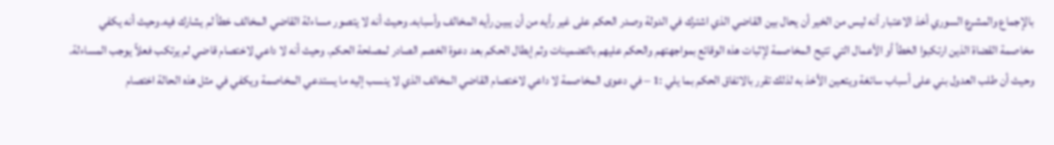بالإجماع والمشرع السوري أخذ الاعتبار أنه ليس من الخير أن يحال بين القاضي الذي اشترك في الدولة وصدر الحكم على غير رأيه من أن يبين رأيه المخالف وأسبابه. وحيث أنه لا يتصور مساءلة القاضي المخالف خطأ لم يشارك فيه.وحيث أنه يكفي مخاصمة القضاة الذين ارتكبوا الخطأ أو الأعمال التي تتيح المخاصمة لإثبات هذه الوقائع بمواجهتهم والحكم عليهم بالتضمينات وثم إبطال الحكم بعد دعوة الخصم الصادر لمصلحة الحكم. وحيث أنه لا داعي لاختصام قاضي لم يرتكب فعلاً يوجب المساءلة. وحيث أن طلب العدول بني على أسباب سائغة ويتعين الأخذ به لذلك تقرر بالاتفاق الحكم بما يلي :1 – في دعوى المخاصمة لا داعي لاختصام القاضي المخالف الذي لا ينسب إليه ما يستدعي المخاصمة ويكفي في مثل هذه الحالة اختصام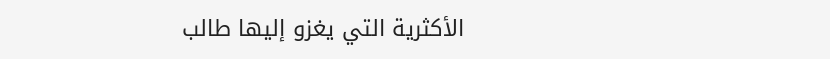الأكثرية التي يغزو إليها طالب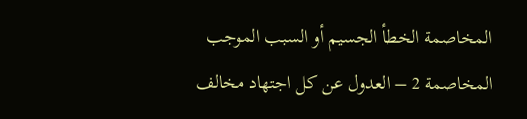المخاصمة الخطأ الجسيم أو السبب الموجب المخاصمة 2 – العدول عن كل اجتهاد مخالف